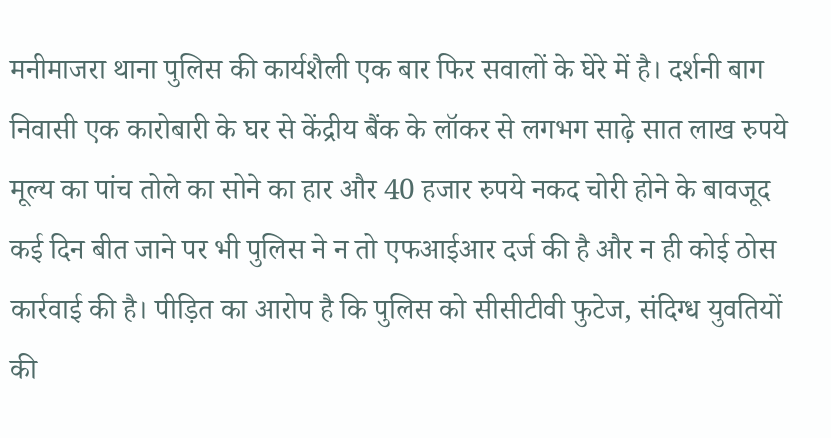मनीमाजरा थाना पुलिस की कार्यशैली एक बार फिर सवालों के घेरे में है। दर्शनी बाग निवासी एक कारोबारी के घर से केंद्रीय बैंक के लॉकर से लगभग साढ़े सात लाख रुपये मूल्य का पांच तोले का सोने का हार और 40 हजार रुपये नकद चोरी होने के बावजूद कई दिन बीत जाने पर भी पुलिस ने न तो एफआईआर दर्ज की है और न ही कोई ठोस कार्रवाई की है। पीड़ित का आरोप है कि पुलिस को सीसीटीवी फुटेज, संदिग्ध युवतियों की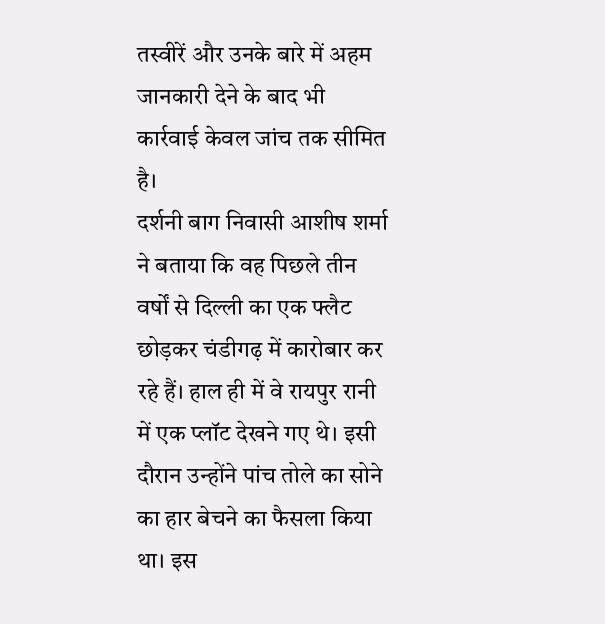तस्वीरें और उनके बारे में अहम जानकारी देने के बाद भी कार्रवाई केवल जांच तक सीमित है।
दर्शनी बाग निवासी आशीष शर्मा ने बताया कि वह पिछले तीन वर्षों से दिल्ली का एक फ्लैट छोड़कर चंडीगढ़ में कारोबार कर रहे हैं। हाल ही में वे रायपुर रानी में एक प्लॉट देखने गए थे। इसी दौरान उन्होंने पांच तोले का सोने का हार बेचने का फैसला किया था। इस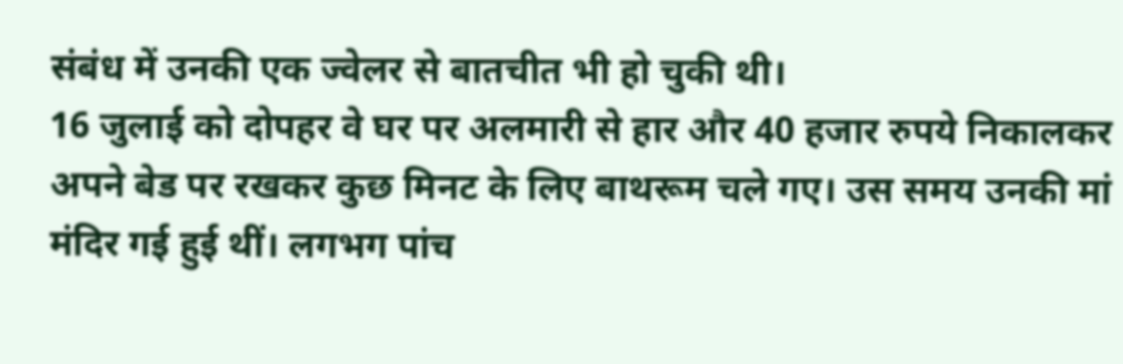संबंध में उनकी एक ज्वेलर से बातचीत भी हो चुकी थी।
16 जुलाई को दोपहर वे घर पर अलमारी से हार और 40 हजार रुपये निकालकर अपने बेड पर रखकर कुछ मिनट के लिए बाथरूम चले गए। उस समय उनकी मां मंदिर गई हुई थीं। लगभग पांच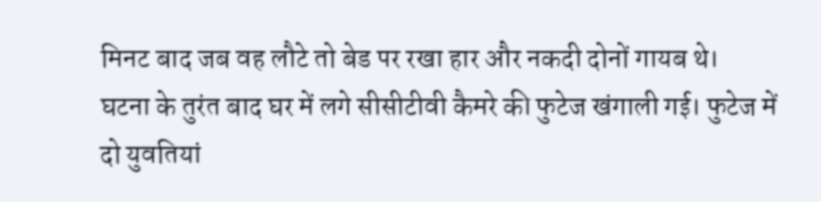मिनट बाद जब वह लौटे तो बेड पर रखा हार और नकदी दोनों गायब थे।
घटना के तुरंत बाद घर में लगे सीसीटीवी कैमरे की फुटेज खंगाली गई। फुटेज में दो युवतियां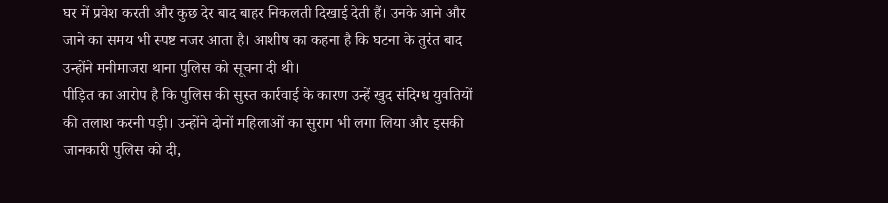घर में प्रवेश करती और कुछ देर बाद बाहर निकलती दिखाई देती हैं। उनके आने और जाने का समय भी स्पष्ट नजर आता है। आशीष का कहना है कि घटना के तुरंत बाद उन्होंने मनीमाजरा थाना पुलिस को सूचना दी थी।
पीड़ित का आरोप है कि पुलिस की सुस्त कार्रवाई के कारण उन्हें खुद संदिग्ध युवतियों की तलाश करनी पड़ी। उन्होंने दोनों महिलाओं का सुराग भी लगा लिया और इसकी जानकारी पुलिस को दी,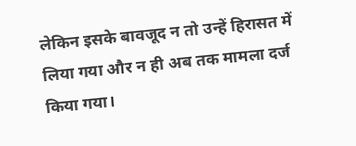लेकिन इसके बावजूद न तो उन्हें हिरासत में लिया गया और न ही अब तक मामला दर्ज किया गया।